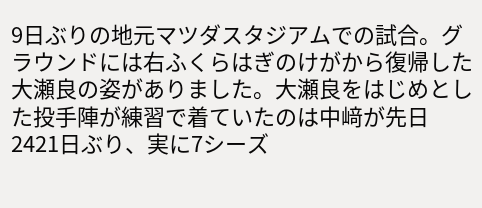9日ぶりの地元マツダスタジアムでの試合。グラウンドには右ふくらはぎのけがから復帰した大瀬良の姿がありました。大瀬良をはじめとした投手陣が練習で着ていたのは中﨑が先日2421日ぶり、実に7シーズ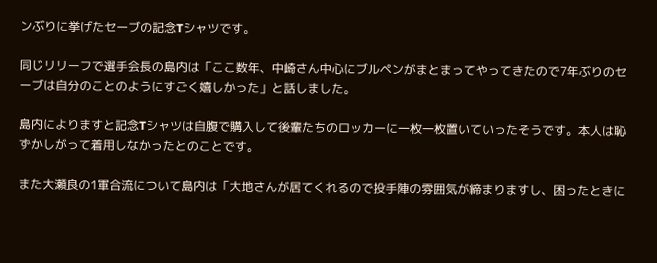ンぶりに挙げたセーブの記念Tシャツです。

同じリリーフで選手会長の島内は「ここ数年、中崎さん中心にブルペンがまとまってやってきたので7年ぶりのセーブは自分のことのようにすごく嬉しかった」と話しました。

島内によりますと記念Tシャツは自腹で購入して後輩たちのロッカーに一枚一枚置いていったそうです。本人は恥ずかしがって着用しなかったとのことです。

また大瀬良の1軍合流について島内は「大地さんが居てくれるので投手陣の雰囲気が締まりますし、困ったときに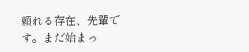頼れる存在、先輩です。まだ始まっ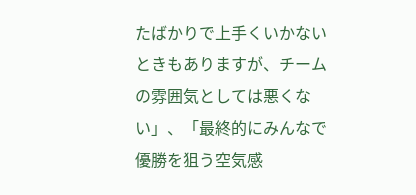たばかりで上手くいかないときもありますが、チームの雰囲気としては悪くない」、「最終的にみんなで優勝を狙う空気感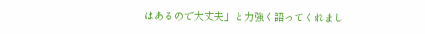はあるので大丈夫」と力強く語ってくれまし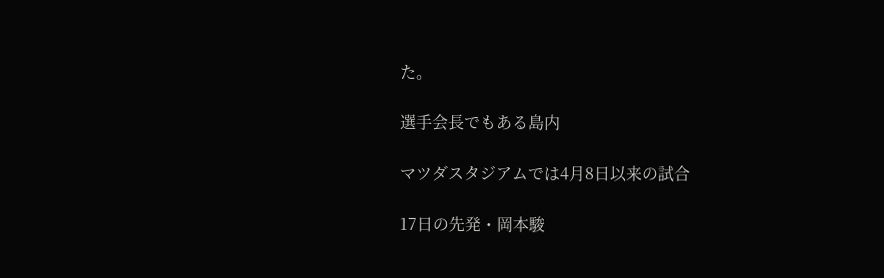た。

選手会長でもある島内

マツダスタジアムでは4月8日以来の試合

17日の先発・岡本駿